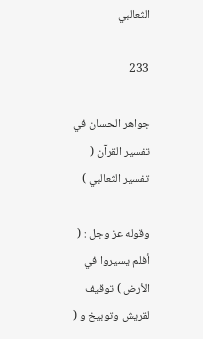الثعالبي

233

جواهر الحسان في تفسير القرآن ( تفسير الثعالبي )

وقوله عز وجل : ( أفلم يسيروا في الأرض ) توقيف لقريش وتوبيخ و (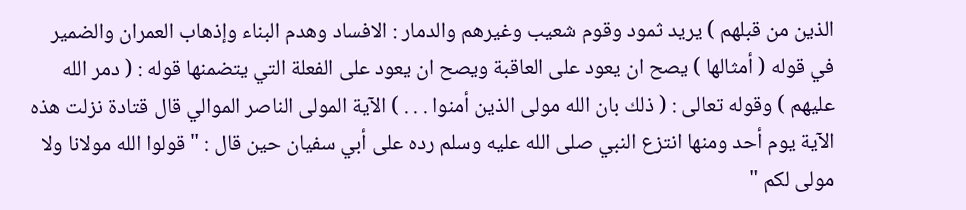الذين من قبلهم ) يريد ثمود وقوم شعيب وغيرهم والدمار : الافساد وهدم البناء وإذهاب العمران والضمير في قوله ( أمثالها ) يصح ان يعود على العاقبة ويصح ان يعود على الفعلة التي يتضمنها قوله : ( دمر الله عليهم ) وقوله تعالى : ( ذلك بان الله مولى الذين أمنوا . . . ) الآية المولى الناصر الموالي قال قتادة نزلت هذه الآية يوم أحد ومنها انتزع النبي صلى الله عليه وسلم رده على أبي سفيان حين قال : " قولوا الله مولانا ولا مولى لكم "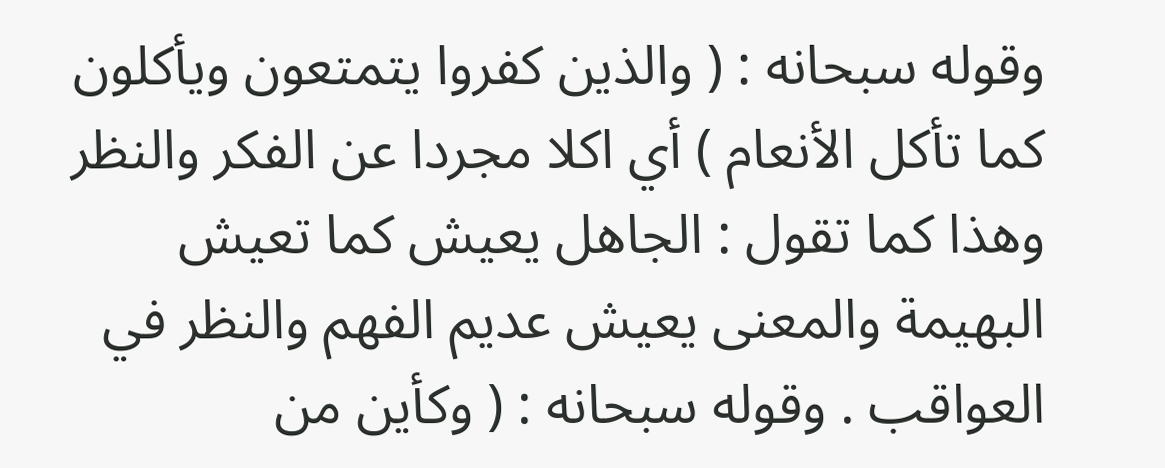وقوله سبحانه : ( والذين كفروا يتمتعون ويأكلون كما تأكل الأنعام ) أي اكلا مجردا عن الفكر والنظر وهذا كما تقول : الجاهل يعيش كما تعيش البهيمة والمعنى يعيش عديم الفهم والنظر في العواقب . وقوله سبحانه : ( وكأين من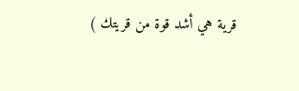قرية هي أشد قوة من قريتك )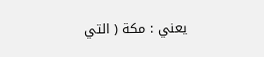يعني : مكة ( التي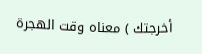أخرجتك ) معناه وقت الهجرة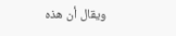ويقال أن هذه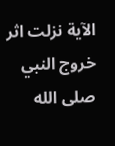الآية نزلت اثر خروج النبي صلى الله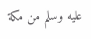عليه وسلم من مكة